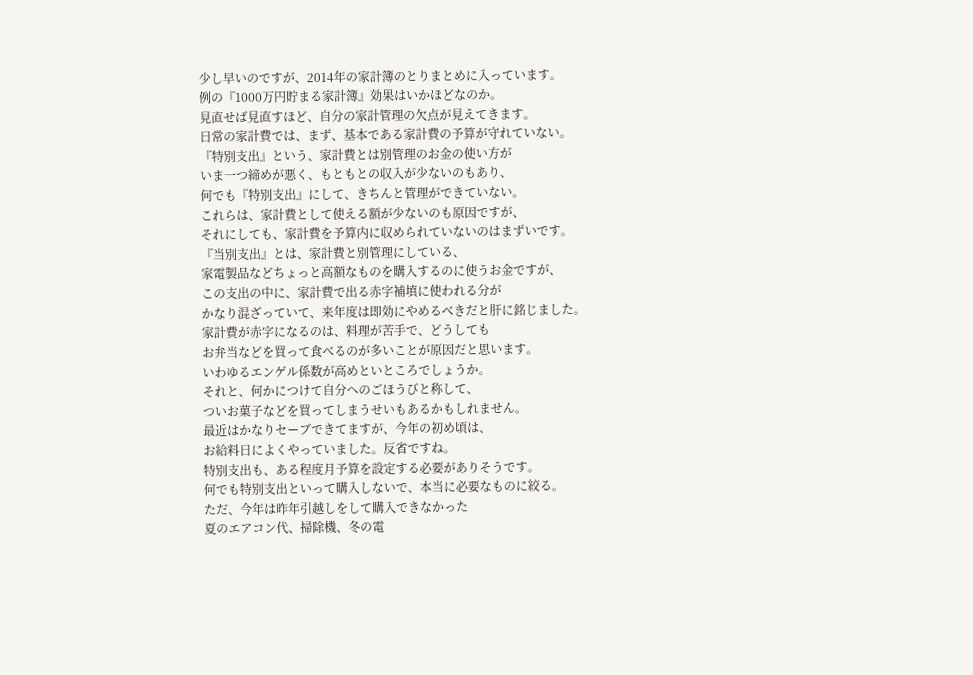少し早いのですが、2014年の家計簿のとりまとめに入っています。
例の『1000万円貯まる家計簿』効果はいかほどなのか。
見直せば見直すほど、自分の家計管理の欠点が見えてきます。
日常の家計費では、まず、基本である家計費の予算が守れていない。
『特別支出』という、家計費とは別管理のお金の使い方が
いま一つ締めが悪く、もともとの収入が少ないのもあり、
何でも『特別支出』にして、きちんと管理ができていない。
これらは、家計費として使える額が少ないのも原因ですが、
それにしても、家計費を予算内に収められていないのはまずいです。
『当別支出』とは、家計費と別管理にしている、
家電製品などちょっと高額なものを購入するのに使うお金ですが、
この支出の中に、家計費で出る赤字補填に使われる分が
かなり混ざっていて、来年度は即効にやめるべきだと肝に銘じました。
家計費が赤字になるのは、料理が苦手で、どうしても
お弁当などを買って食べるのが多いことが原因だと思います。
いわゆるエンゲル係数が高めといところでしょうか。
それと、何かにつけて自分へのごほうびと称して、
ついお菓子などを買ってしまうせいもあるかもしれません。
最近はかなりセーブできてますが、今年の初め頃は、
お給料日によくやっていました。反省ですね。
特別支出も、ある程度月予算を設定する必要がありそうです。
何でも特別支出といって購入しないで、本当に必要なものに絞る。
ただ、今年は昨年引越しをして購入できなかった
夏のエアコン代、掃除機、冬の電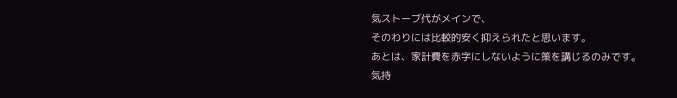気ストーブ代がメインで、
そのわりには比較的安く抑えられたと思います。
あとは、家計費を赤字にしないように策を講じるのみです。
気持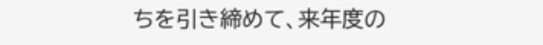ちを引き締めて、来年度の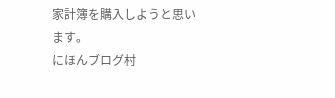家計簿を購入しようと思います。
にほんブログ村